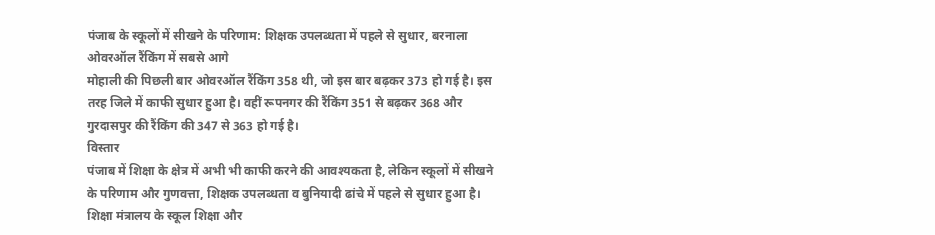पंजाब के स्कूलों में सीखने के परिणाम: शिक्षक उपलब्धता में पहले से सुधार, बरनाला ओवरऑल रैंकिंग में सबसे आगे
मोहाली की पिछली बार ओवरऑल रैंकिंग 358 थी, जो इस बार बढ़कर 373 हो गई है। इस तरह जिले में काफी सुधार हुआ है। वहीं रूपनगर की रैंकिंग 351 से बढ़कर 368 और गुरदासपुर की रैंकिंग की 347 से 363 हो गई है।
विस्तार
पंजाब में शिक्षा के क्षेत्र में अभी भी काफी करने की आवश्यकता है, लेकिन स्कूलों में सीखने के परिणाम और गुणवत्ता, शिक्षक उपलब्धता व बुनियादी ढांचे में पहले से सुधार हुआ है।
शिक्षा मंत्रालय के स्कूल शिक्षा और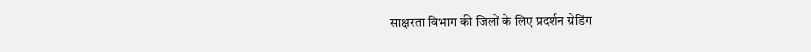साक्षरता विभाग की जिलों के लिए प्रदर्शन ग्रेडिंग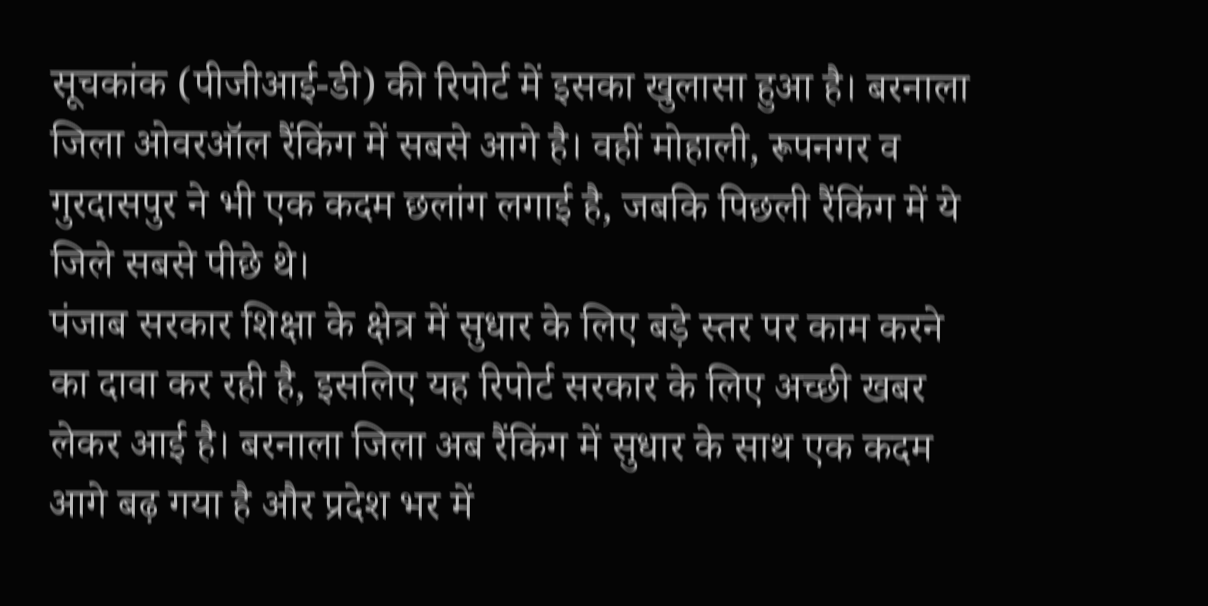सूचकांक (पीजीआई-डी) की रिपोर्ट में इसका खुलासा हुआ है। बरनाला जिला ओवरऑल रैंकिंग में सबसे आगे है। वहीं मोहाली, रूपनगर व गुरदासपुर ने भी एक कदम छलांग लगाई है, जबकि पिछली रैंकिंग में ये जिले सबसे पीछे थे।
पंजाब सरकार शिक्षा के क्षेत्र में सुधार के लिए बड़े स्तर पर काम करने का दावा कर रही है, इसलिए यह रिपोर्ट सरकार के लिए अच्छी खबर लेकर आई है। बरनाला जिला अब रैंकिंग में सुधार के साथ एक कदम आगे बढ़ गया है और प्रदेश भर में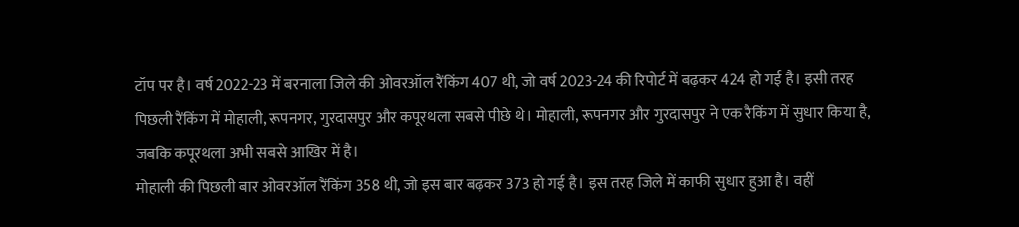टॉप पर है। वर्ष 2022-23 में बरनाला जिले की ओवरऑल रैंकिंग 407 थी, जो वर्ष 2023-24 की रिपोर्ट में बढ़कर 424 हो गई है। इसी तरह पिछली रैंकिंग में मोहाली, रूपनगर, गुरदासपुर और कपूरथला सबसे पीछे थे। मोहाली, रूपनगर और गुरदासपुर ने एक रैकिंग में सुधार किया है, जबकि कपूरथला अभी सबसे आखिर में है।
मोहाली की पिछली बार ओवरऑल रैंकिंग 358 थी, जो इस बार बढ़कर 373 हो गई है। इस तरह जिले में काफी सुधार हुआ है। वहीं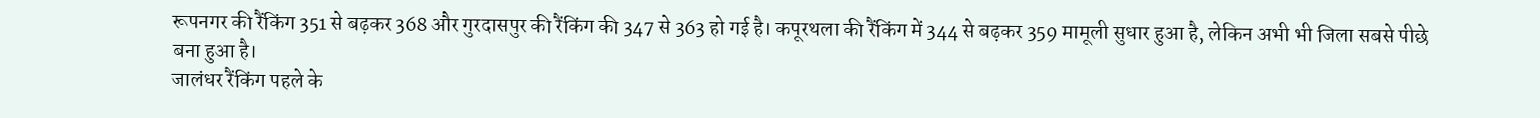रूपनगर की रैंकिंग 351 से बढ़कर 368 और गुरदासपुर की रैंकिंग की 347 से 363 हो गई है। कपूरथला की रैंकिंग में 344 से बढ़कर 359 मामूली सुधार हुआ है, लेकिन अभी भी जिला सबसे पीछे बना हुआ है।
जालंधर रैंकिंग पहले के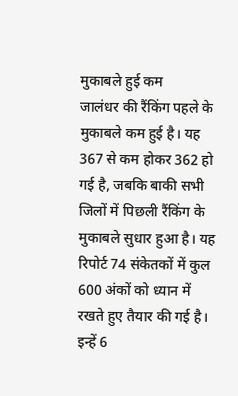मुकाबले हुई कम
जालंधर की रैंकिंग पहले के मुकाबले कम हुई है। यह 367 से कम होकर 362 हो गई है, जबकि बाकी सभी जिलों में पिछली रैंकिंग के मुकाबले सुधार हुआ है। यह रिपोर्ट 74 संकेतकों में कुल 600 अंकों को ध्यान में रखते हुए तैयार की गई है। इन्हें 6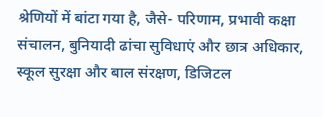श्रेणियों में बांटा गया है, जैसे- परिणाम, प्रभावी कक्षा संचालन, बुनियादी ढांचा सुविधाएं और छात्र अधिकार, स्कूल सुरक्षा और बाल संरक्षण, डिजिटल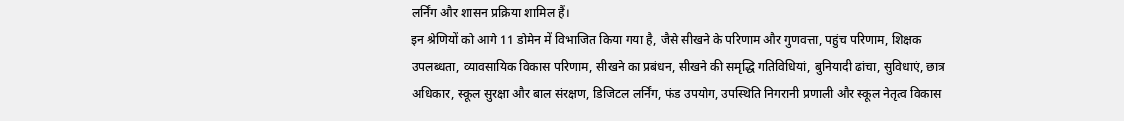लर्निंग और शासन प्रक्रिया शामिल हैं।
इन श्रेणियों को आगे 11 डोमेन में विभाजित किया गया है, जैसे सीखने के परिणाम और गुणवत्ता, पहुंच परिणाम, शिक्षक उपलब्धता, व्यावसायिक विकास परिणाम, सीखने का प्रबंधन, सीखने की समृद्धि गतिविधियां, बुनियादी ढांचा, सुविधाएं, छात्र अधिकार, स्कूल सुरक्षा और बाल संरक्षण, डिजिटल लर्निंग, फंड उपयोग, उपस्थिति निगरानी प्रणाली और स्कूल नेतृत्व विकास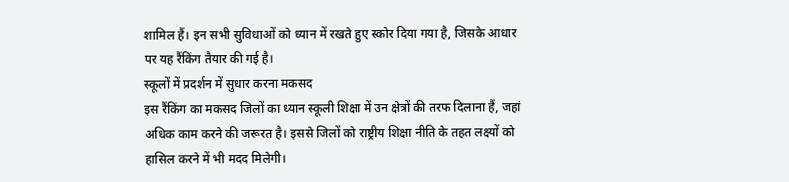शामिल हैं। इन सभी सुविधाओं को ध्यान में रखते हुए स्कोर दिया गया है, जिसके आधार पर यह रैंकिंग तैयार की गई है।
स्कूलों में प्रदर्शन में सुधार करना मकसद
इस रैंकिंग का मकसद जिलों का ध्यान स्कूली शिक्षा में उन क्षेत्रों की तरफ दिलाना हैं, जहां अधिक काम करने की जरूरत है। इससे जिलों को राष्ट्रीय शिक्षा नीति के तहत लक्ष्यों को हासिल करने में भी मदद मिलेगी।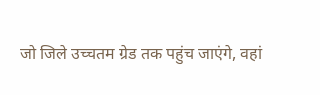जो जिले उच्चतम ग्रेड तक पहुंच जाएंगे, वहां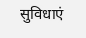सुविधाएं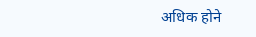अधिक होने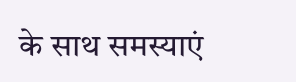के साथ समस्याएं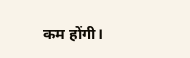कम होंगी।